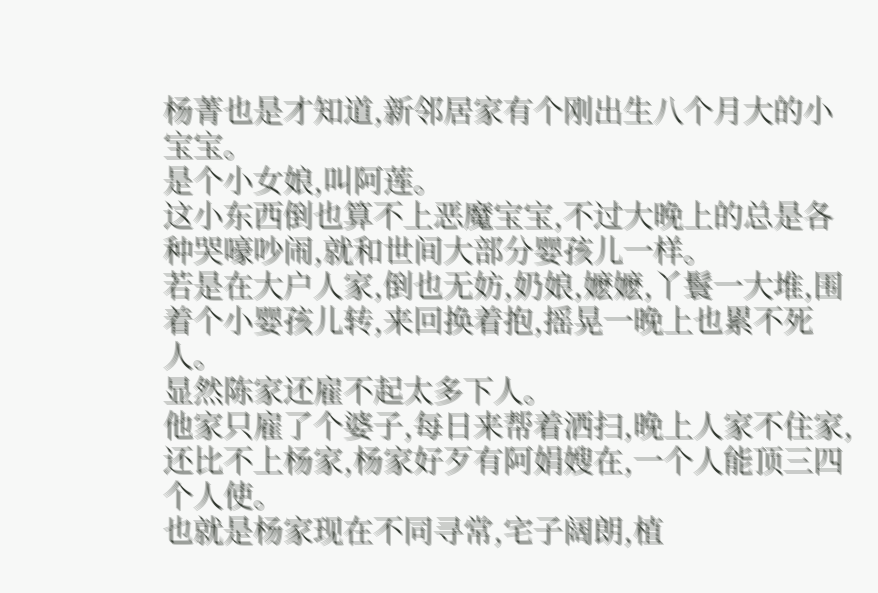杨菁也是才知道,新邻居家有个刚出生八个月大的小宝宝。
是个小女娘,叫阿莲。
这小东西倒也算不上恶魔宝宝,不过大晚上的总是各种哭嚎吵闹,就和世间大部分婴孩儿一样。
若是在大户人家,倒也无妨,奶娘,嬷嬷,丫鬟一大堆,围着个小婴孩儿转,来回换着抱,摇晃一晚上也累不死人。
显然陈家还雇不起太多下人。
他家只雇了个婆子,每日来帮着洒扫,晚上人家不住家,还比不上杨家,杨家好歹有阿娟嫂在,一个人能顶三四个人使。
也就是杨家现在不同寻常,宅子阔朗,植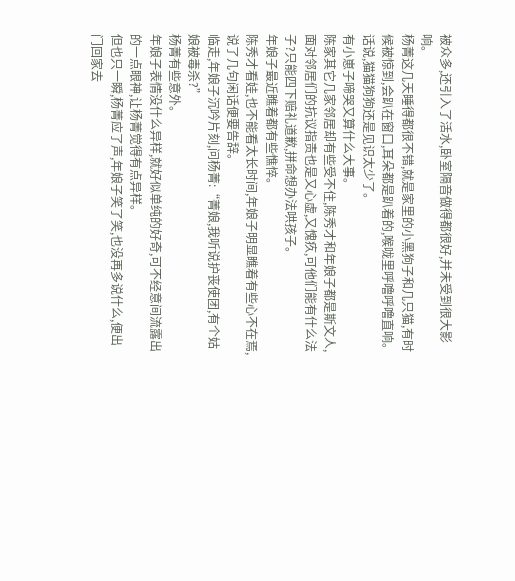被众多,还引入了活水,卧室隔音做得都很好,并未受到很大影响。
杨菁这几天睡得都很不错,就是家里的小黑狗子和几只猫,有时候被惊到,会趴在窗口,耳朵都是趴着的,喉咙里呼噜呼噜直响。
话说,猫猫狗狗还是见识太少了。
有小崽子啼哭又算什么大事。
陈家其它几家邻居却有些受不住,陈秀才和年娘子都是斯文人,面对邻居们的抗议指责也是又心虚,又愧疚,可他们能有什么法子?只能四下赔礼道歉,拼命想办法哄孩子。
年娘子最近瞧着都有些憔悴。
陈秀才看娃,也不能看太长时间,年娘子明显瞧着有些心不在焉,说了几句闲话便要告辞。
临走,年娘子沉吟片刻,问杨菁:“菁娘,我听说护丧使团,有个姑娘被毒杀?”
杨菁有些意外。
年娘子表情没什么异样,就好似单纯的好奇,可不经意间流露出的一点眼神,让杨菁觉得有点异样。
但也只一瞬,杨菁应了声,年娘子笑了笑,也没再多说什么,便出门回家去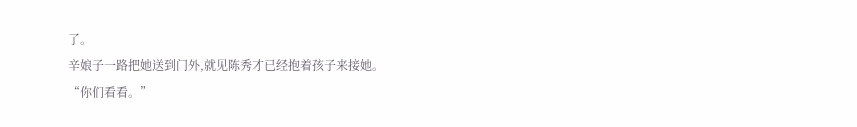了。
辛娘子一路把她送到门外,就见陈秀才已经抱着孩子来接她。
“你们看看。”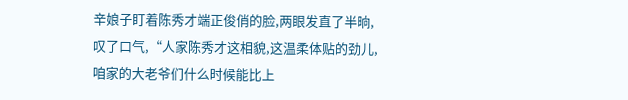辛娘子盯着陈秀才端正俊俏的脸,两眼发直了半晌,叹了口气,“人家陈秀才这相貌,这温柔体贴的劲儿,咱家的大老爷们什么时候能比上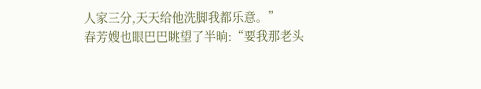人家三分,天天给他洗脚我都乐意。”
春芳嫂也眼巴巴眺望了半晌:“要我那老头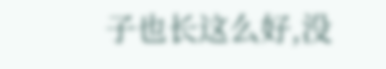子也长这么好,没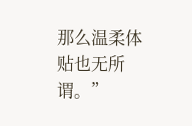那么温柔体贴也无所谓。”